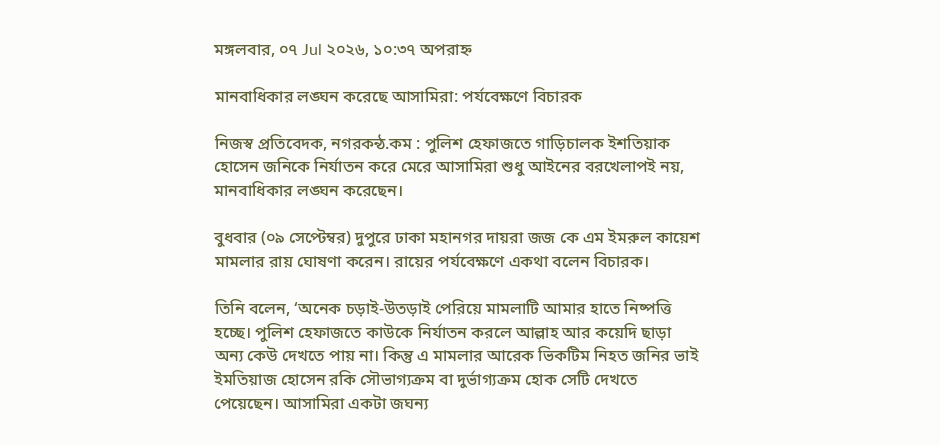মঙ্গলবার, ০৭ Jul ২০২৬, ১০:৩৭ অপরাহ্ন

মানবাধিকার লঙ্ঘন করেছে আসামিরা: পর্যবেক্ষণে বিচারক

নিজস্ব প্রতিবেদক, নগরকন্ঠ.কম : পুলিশ হেফাজতে গাড়িচালক ইশতিয়াক হোসেন জনিকে নির্যাতন করে মেরে আসামিরা শুধু আইনের বরখেলাপই নয়, মানবাধিকার লঙ্ঘন করেছেন।

বুধবার (০৯ সেপ্টেম্বর) দুপুরে ঢাকা মহানগর দায়রা জজ কে এম ইমরুল কায়েশ মামলার রায় ঘোষণা করেন। রায়ের পর্যবেক্ষণে একথা বলেন বিচারক।

তিনি বলেন, ‘অনেক চড়াই-উতড়াই পেরিয়ে মামলাটি আমার হাতে নিষ্পত্তি হচ্ছে। পুলিশ হেফাজতে কাউকে নির্যাতন করলে আল্লাহ আর কয়েদি ছাড়া অন্য কেউ দেখতে পায় না। কিন্তু এ মামলার আরেক ভিকটিম নিহত জনির ভাই ইমতিয়াজ হোসেন রকি সৌভাগ্যক্রম বা দুর্ভাগ্যক্রম হোক সেটি দেখতে পেয়েছেন। আসামিরা একটা জঘন্য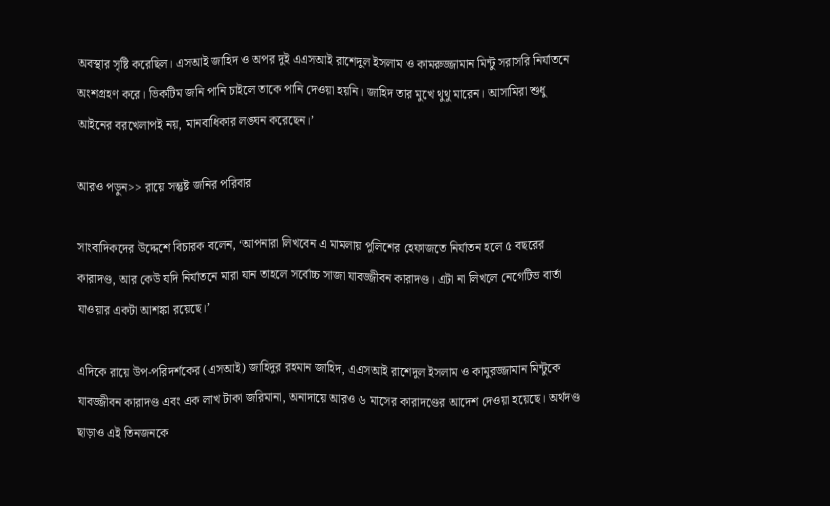অবস্থার সৃষ্টি করেছিল। এসআই জাহিদ ও অপর দুই এএসআই রাশেদুল ইসলাম ও কামরুজ্জামান মিন্টু সরাসরি নির্যাতনে অংশগ্রহণ করে। ভিকটিম জনি পানি চাইলে তাকে পানি দেওয়া হয়নি। জাহিদ তার মুখে থুথু মারেন। আসামিরা শুধু আইনের বরখেলাপই নয়, মানবাধিকার লঙ্ঘন করেছেন।’

আরও পড়ুন>> রায়ে সন্তুষ্ট জনির পরিবার

সাংবাদিকদের উদ্দেশে বিচারক বলেন, ‘আপনারা লিখবেন এ মামলায় পুলিশের হেফাজতে নির্যাতন হলে ৫ বছরের কারাদণ্ড, আর কেউ যদি নির্যাতনে মারা যান তাহলে সর্বোচ্চ সাজা যাবজ্জীবন কারাদণ্ড। এটা না লিখলে নেগেটিভ বার্তা যাওয়ার একটা আশঙ্কা রয়েছে।’

এদিকে রায়ে উপ-পরিদর্শকের (এসআই) জাহিদুর রহমান জাহিদ, এএসআই রাশেদুল ইসলাম ও কামুরজ্জামান মিন্টুকে যাবজ্জীবন কারাদণ্ড এবং এক লাখ টাকা জরিমানা, অনাদায়ে আরও ৬ মাসের কারাদণ্ডের আদেশ দেওয়া হয়েছে। অর্থদণ্ড ছাড়াও এই তিনজনকে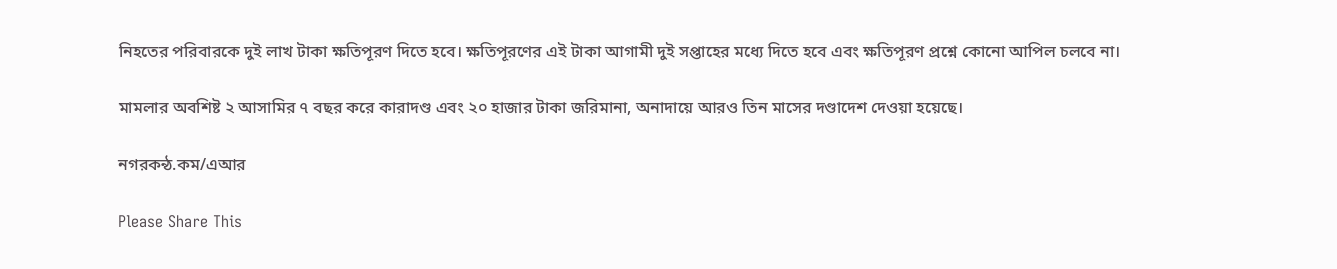নিহতের পরিবারকে দুই লাখ টাকা ক্ষতিপূরণ দিতে হবে। ক্ষতিপূরণের এই টাকা আগামী দুই সপ্তাহের মধ্যে দিতে হবে এবং ক্ষতিপূরণ প্রশ্নে কোনো আপিল চলবে না।

মামলার অবশিষ্ট ২ আসামির ৭ বছর করে কারাদণ্ড এবং ২০ হাজার টাকা জরিমানা, অনাদায়ে আরও তিন মাসের দণ্ডাদেশ দেওয়া হয়েছে।

নগরকন্ঠ.কম/এআর

Please Share This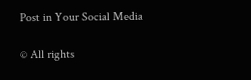Post in Your Social Media

© All rights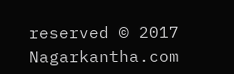reserved © 2017 Nagarkantha.com